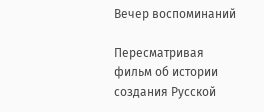Вечер воспоминаний

Пересматривая фильм об истории создания Русской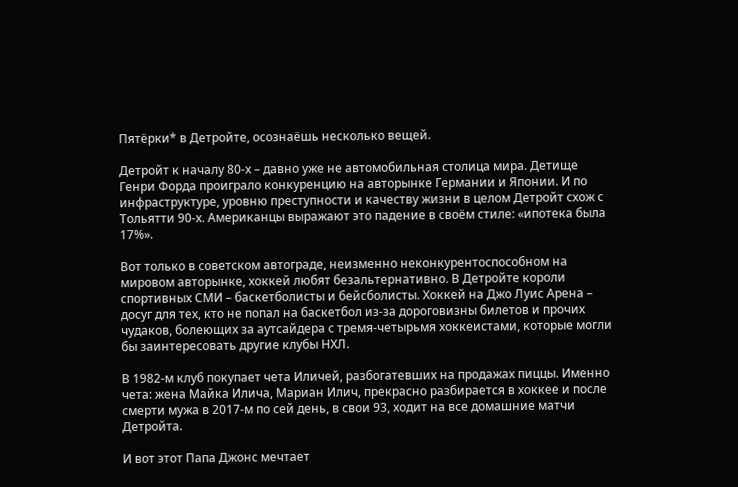Пятёрки* в Детройте, осознаёшь несколько вещей.

Детройт к началу 80-х – давно уже не автомобильная столица мира. Детище Генри Форда проиграло конкуренцию на авторынке Германии и Японии. И по инфраструктуре, уровню преступности и качеству жизни в целом Детройт схож с Тольятти 90-х. Американцы выражают это падение в своём стиле: «ипотека была 17%».

Вот только в советском автограде, неизменно неконкурентоспособном на мировом авторынке, хоккей любят безальтернативно. В Детройте короли спортивных СМИ – баскетболисты и бейсболисты. Хоккей на Джо Луис Арена – досуг для тех, кто не попал на баскетбол из-за дороговизны билетов и прочих чудаков, болеющих за аутсайдера с тремя-четырьмя хоккеистами, которые могли бы заинтересовать другие клубы НХЛ.

В 1982-м клуб покупает чета Иличей, разбогатевших на продажах пиццы. Именно чета: жена Майка Илича, Мариан Илич, прекрасно разбирается в хоккее и после смерти мужа в 2017-м по сей день, в свои 93, ходит на все домашние матчи Детройта.

И вот этот Папа Джонс мечтает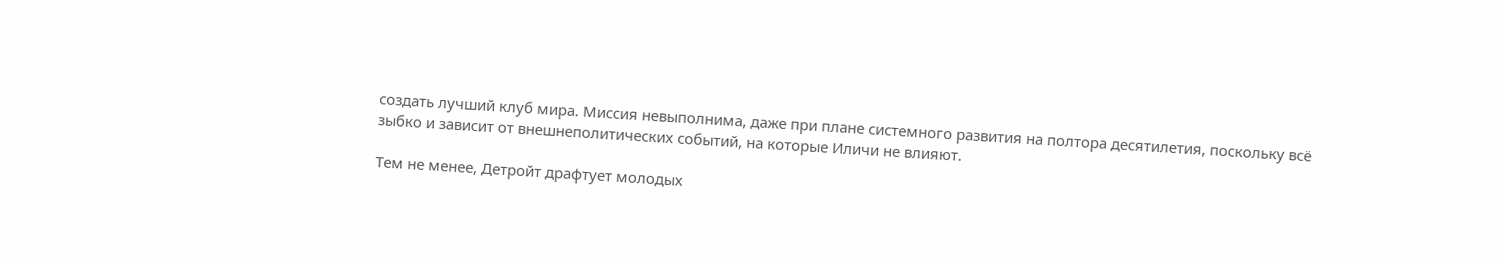создать лучший клуб мира. Миссия невыполнима, даже при плане системного развития на полтора десятилетия, поскольку всё зыбко и зависит от внешнеполитических событий, на которые Иличи не влияют.

Тем не менее, Детройт драфтует молодых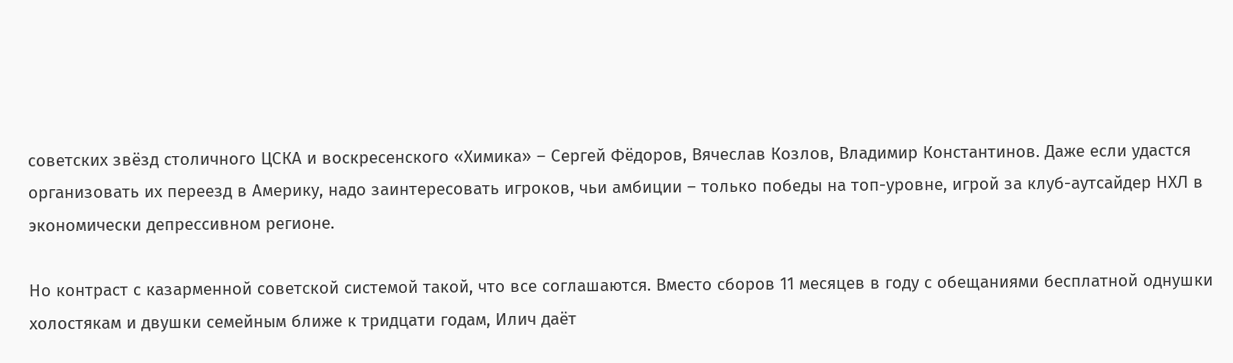советских звёзд столичного ЦСКА и воскресенского «Химика» – Сергей Фёдоров, Вячеслав Козлов, Владимир Константинов. Даже если удастся организовать их переезд в Америку, надо заинтересовать игроков, чьи амбиции – только победы на топ-уровне, игрой за клуб-аутсайдер НХЛ в экономически депрессивном регионе.

Но контраст с казарменной советской системой такой, что все соглашаются. Вместо сборов 11 месяцев в году с обещаниями бесплатной однушки холостякам и двушки семейным ближе к тридцати годам, Илич даёт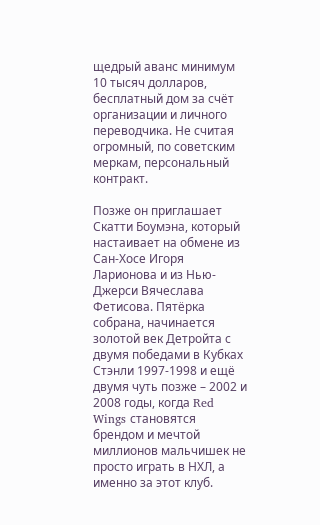щедрый аванс минимум 10 тысяч долларов, бесплатный дом за счёт организации и личного переводчика. Не считая огромный, по советским меркам, персональный контракт.

Позже он приглашает Скатти Боумэна, который настаивает на обмене из Сан-Хосе Игоря Ларионова и из Нью-Джерси Вячеслава Фетисова. Пятёрка собрана, начинается золотой век Детройта с двумя победами в Кубках Стэнли 1997-1998 и ещё двумя чуть позже – 2002 и 2008 годы, когда Red Wings становятся брендом и мечтой миллионов мальчишек не просто играть в НХЛ, а именно за этот клуб.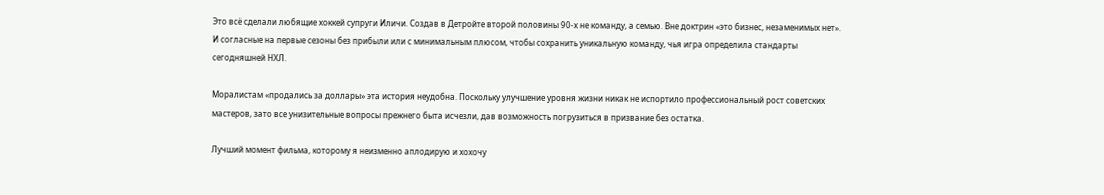Это всё сделали любящие хоккей супруги Иличи. Создав в Детройте второй половины 90-х не команду, а семью. Вне доктрин «это бизнес, незаменимых нет». И согласные на первые сезоны без прибыли или с минимальным плюсом, чтобы сохранить уникальную команду, чья игра определила стандарты сегодняшней НХЛ.

Моралистам «продались за доллары» эта история неудобна. Поскольку улучшение уровня жизни никак не испортило профессиональный рост советских мастеров, зато все унизительные вопросы прежнего быта исчезли, дав возможность погрузиться в призвание без остатка.

Лучший момент фильма, которому я неизменно аплодирую и хохочу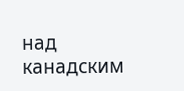над канадским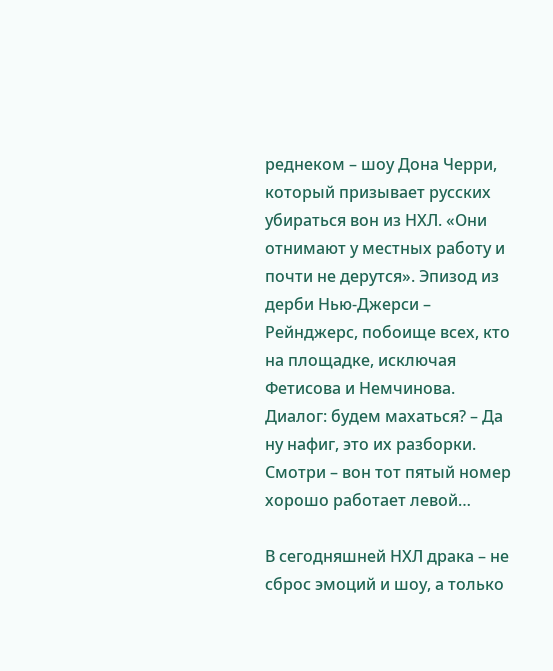реднеком – шоу Дона Черри, который призывает русских убираться вон из НХЛ. «Они отнимают у местных работу и почти не дерутся». Эпизод из дерби Нью-Джерси – Рейнджерс, побоище всех, кто на площадке, исключая Фетисова и Немчинова. Диалог: будем махаться? – Да ну нафиг, это их разборки. Смотри – вон тот пятый номер хорошо работает левой…

В сегодняшней НХЛ драка – не сброс эмоций и шоу, а только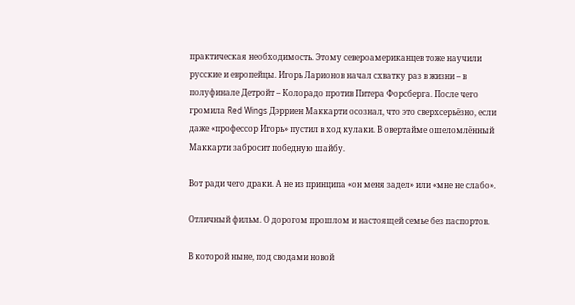практическая необходимость. Этому североамериканцев тоже научили русские и европейцы. Игорь Ларионов начал схватку раз в жизни – в полуфинале Детройт – Колорадо против Питера Форсберга. После чего громила Red Wings Дэрриен Маккарти осознал, что это сверхсерьёзно, если даже «профессор Игорь» пустил в ход кулаки. В овертайме ошеломлённый Маккарти забросит победную шайбу.

Вот ради чего драки. А не из принципа «он меня задел» или «мне не слабо».

Отличный фильм. О дорогом прошлом и настоящей семье без паспортов.

В которой ныне, под сводами новой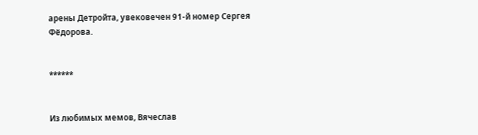арены Детройта, увековечен 91-й номер Сергея Фёдорова.


******


Из любимых мемов, Вячеслав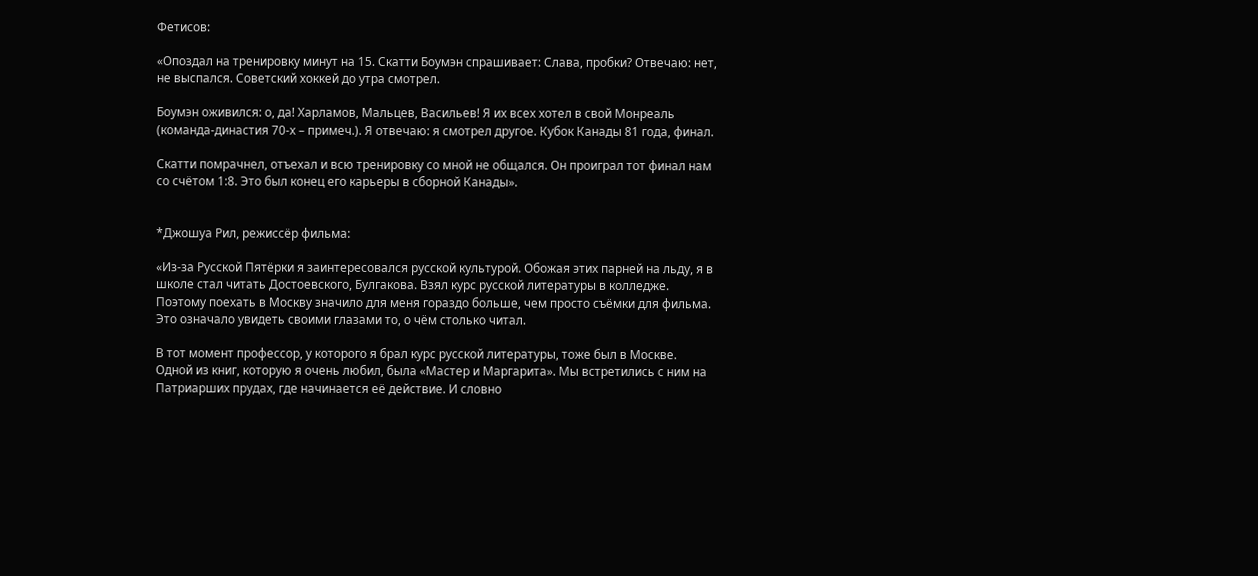Фетисов:

«Опоздал на тренировку минут на 15. Скатти Боумэн спрашивает: Слава, пробки? Отвечаю: нет, не выспался. Советский хоккей до утра смотрел.

Боумэн оживился: о, да! Харламов, Мальцев, Васильев! Я их всех хотел в свой Монреаль (команда-династия 70-х – примеч.). Я отвечаю: я смотрел другое. Кубок Канады 81 года, финал.

Скатти помрачнел, отъехал и всю тренировку со мной не общался. Он проиграл тот финал нам со счётом 1:8. Это был конец его карьеры в сборной Канады».


*Джошуа Рил, режиссёр фильма:

«Из-за Русской Пятёрки я заинтересовался русской культурой. Обожая этих парней на льду, я в школе стал читать Достоевского, Булгакова. Взял курс русской литературы в колледже. Поэтому поехать в Москву значило для меня гораздо больше, чем просто съёмки для фильма. Это означало увидеть своими глазами то, о чём столько читал.

В тот момент профессор, у которого я брал курс русской литературы, тоже был в Москве. Одной из книг, которую я очень любил, была «Мастер и Маргарита». Мы встретились с ним на Патриарших прудах, где начинается её действие. И словно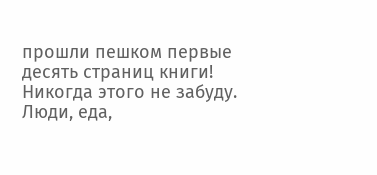прошли пешком первые десять страниц книги! Никогда этого не забуду. Люди, еда,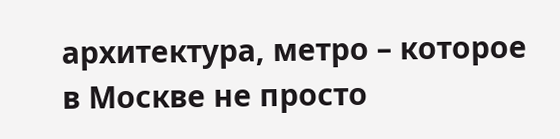архитектура, метро – которое в Москве не просто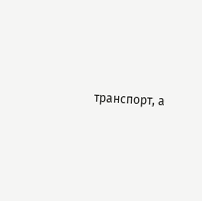транспорт, а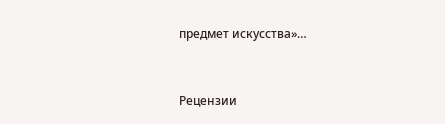предмет искусства»…


Рецензии